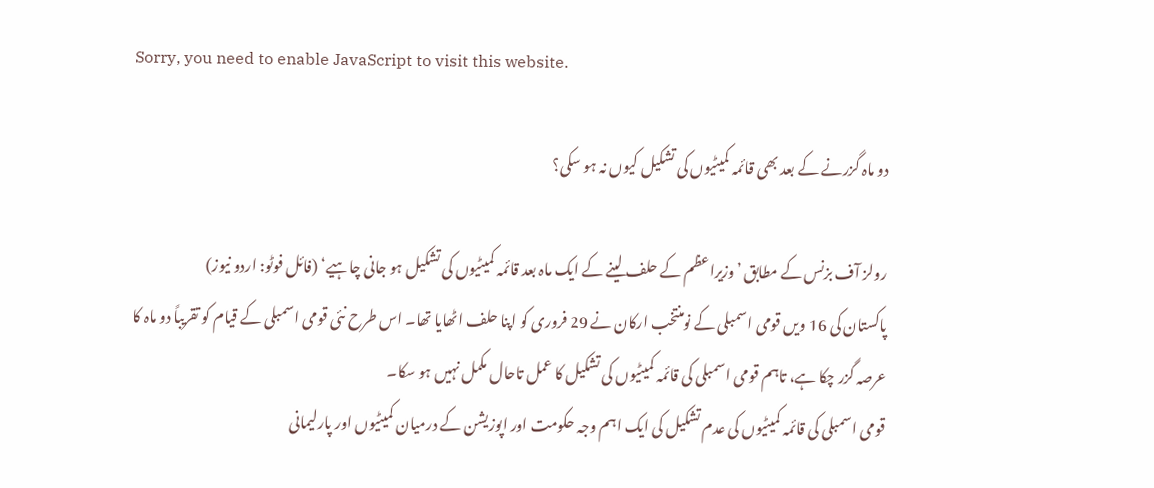Sorry, you need to enable JavaScript to visit this website.

دو ماہ گزرنے کے بعد بھی قائمہ کمیٹیوں کی تشکیل کیوں نہ ہو سکی؟

رولز آف بزنس کے مطابق ’وزیراعظم کے حلف لینے کے ایک ماہ بعد قائمہ کمیٹیوں کی تشکیل ہو جانی چاہیے‘ (فائل فوٹو: اردو نیوز)
پاکستان کی 16 ویں قومی اسمبلی کے نومنتخب ارکان نے 29 فروری کو اپنا حلف اٹھایا تھا۔ اس طرح نئی قومی اسمبلی کے قیام کو تقریباً دو ماہ کا عرصہ گزر چکا ہے، تاہم قومی اسمبلی کی قائمہ کمیٹیوں کی تشکیل کا عمل تاحال مکمل نہیں ہو سکا۔
قومی اسمبلی کی قائمہ کمیٹیوں کی عدم تشکیل کی ایک اہم وجہ حکومت اور اپوزیشن کے درمیان کمیٹیوں اور پارلیمانی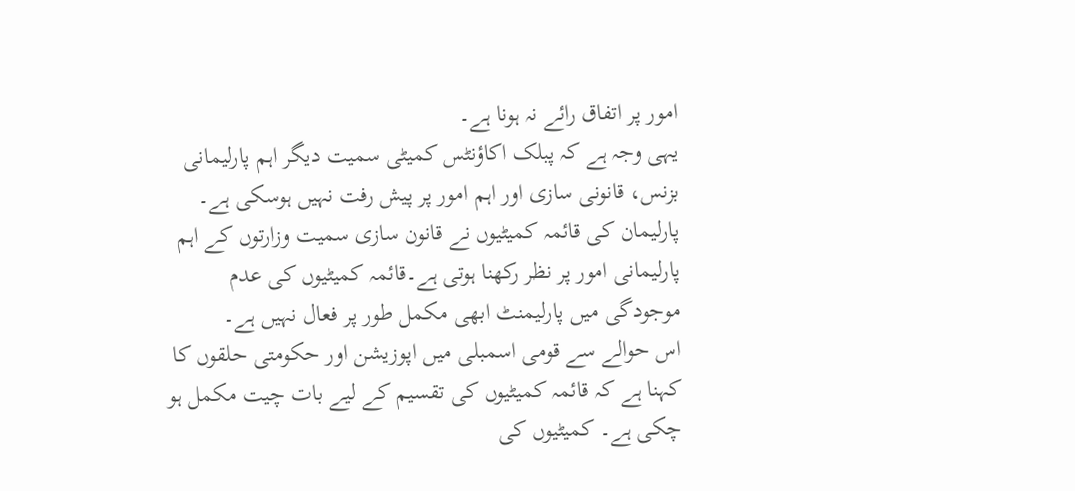امور پر اتفاق رائے نہ ہونا ہے۔
یہی وجہ ہے کہ پبلک اکاؤنٹس کمیٹی سمیت دیگر اہم پارلیمانی بزنس، قانونی سازی اور اہم امور پر پیش رفت نہیں ہوسکی ہے۔
پارلیمان کی قائمہ کمیٹیوں نے قانون سازی سمیت وزارتوں کے اہم پارلیمانی امور پر نظر رکھنا ہوتی ہے۔قائمہ کمیٹیوں کی عدم موجودگی میں پارلیمنٹ ابھی مکمل طور پر فعال نہیں ہے۔
اس حوالے سے قومی اسمبلی میں اپوزیشن اور حکومتی حلقوں کا کہنا ہے کہ قائمہ کمیٹیوں کی تقسیم کے لیے بات چیت مکمل ہو چکی ہے۔ کمیٹیوں کی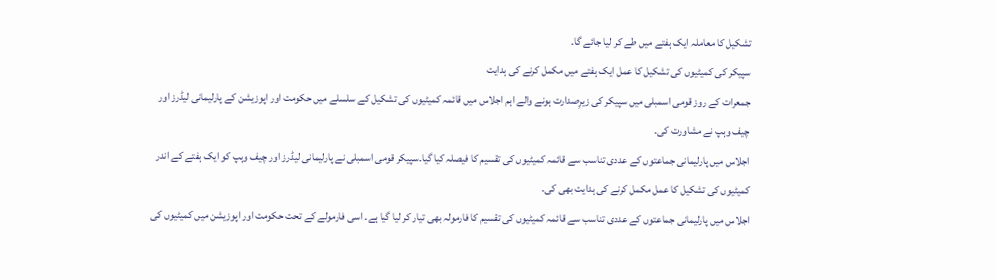تشکیل کا معاملہ ایک ہفتے میں طے کر لیا جائے گا۔
سپیکر کی کمیٹیوں کی تشکیل کا عمل ایک ہفتے میں مکمل کرنے کی ہدایت
جمعرات کے روز قومی اسمبلی میں سپیکر کی زیرِصدارت ہونے والے اہم اجلاس میں قائمہ کمیٹیوں کی تشکیل کے سلسلے میں حکومت اور اپوزیشن کے پارلیمانی لیڈرز اور چیف وہپ نے مشاورت کی۔
اجلاس میں پارلیمانی جماعتوں کے عددی تناسب سے قائمہ کمیٹیوں کی تقسیم کا فیصلہ کیا گیا۔سپیکر قومی اسمبلی نے پارلیمانی لیڈرز اور چیف وہپ کو ایک ہفتے کے اندر کمیٹیوں کی تشکیل کا عمل مکمل کرنے کی ہدایت بھی کی۔
اجلاس میں پارلیمانی جماعتوں کے عددی تناسب سے قائمہ کمیٹیوں کی تقسیم کا فارمولہ بھی تیار کر لیا گیا ہے۔ اسی فارمولے کے تحت حکومت اور اپوزیشن میں کمیٹیوں کی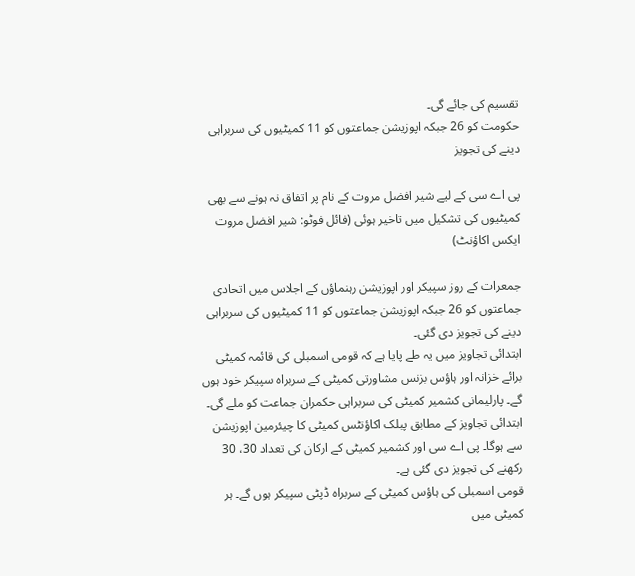تقسیم کی جائے گی۔
حکومت کو 26 جبکہ اپوزیشن جماعتوں کو 11 کمیٹیوں کی سربراہی دینے کی تجویز

پی اے سی کے لیے شیر افضل مروت کے نام پر اتفاق نہ ہونے سے بھی کمیٹیوں کی تشکیل میں تاخیر ہوئی (فائل فوٹو: شیر افضل مروت ایکس اکاؤنٹ)

جمعرات کے روز سپیکر اور اپوزیشن رہنماؤں کے اجلاس میں اتحادی جماعتوں کو 26 جبکہ اپوزیشن جماعتوں کو 11 کمیٹیوں کی سربراہی دینے کی تجویز دی گئی۔
ابتدائی تجاویز میں یہ طے پایا ہے کہ قومی اسمبلی کی قائمہ کمیٹی برائے خزانہ اور ہاؤس بزنس مشاورتی کمیٹی کے سربراہ سپیکر خود ہوں گے۔ پارلیمانی کشمیر کمیٹی کی سربراہی حکمران جماعت کو ملے گی۔
ابتدائی تجاویز کے مطابق پبلک اکاؤنٹس کمیٹی کا چیئرمین اپوزیشن سے ہوگا۔ پی اے سی اور کشمیر کمیٹی کے ارکان کی تعداد 30، 30 رکھنے کی تجویز دی گئی ہے۔
قومی اسمبلی کی ہاؤس کمیٹی کے سربراہ ڈپٹی سپیکر ہوں گے۔ ہر کمیٹی میں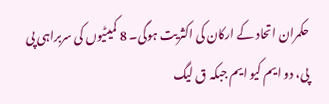حکمران اتحاد کے ارکان کی اکثریت ہوگی۔ 8 کمیٹیوں کی سربراہی پی پی، دو ایم کیو ایم جبکہ ق لیگ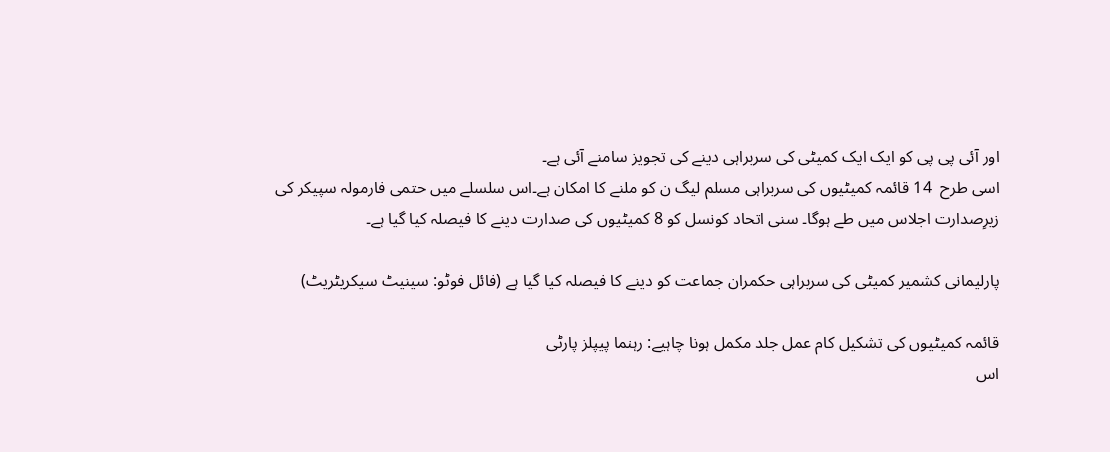اور آئی پی پی کو ایک ایک کمیٹی کی سربراہی دینے کی تجویز سامنے آئی ہے۔
اسی طرح  14 قائمہ کمیٹیوں کی سربراہی مسلم لیگ ن کو ملنے کا امکان ہے۔اس سلسلے میں حتمی فارمولہ سپیکر کی زیرِصدارت اجلاس میں طے ہوگا۔ سنی اتحاد کونسل کو 8 کمیٹیوں کی صدارت دینے کا فیصلہ کیا گیا ہے۔

پارلیمانی کشمیر کمیٹی کی سربراہی حکمران جماعت کو دینے کا فیصلہ کیا گیا ہے (فائل فوٹو: سینیٹ سیکریٹریٹ)

قائمہ کمیٹیوں کی تشکیل کام عمل جلد مکمل ہونا چاہیے: رہنما پیپلز پارٹی
اس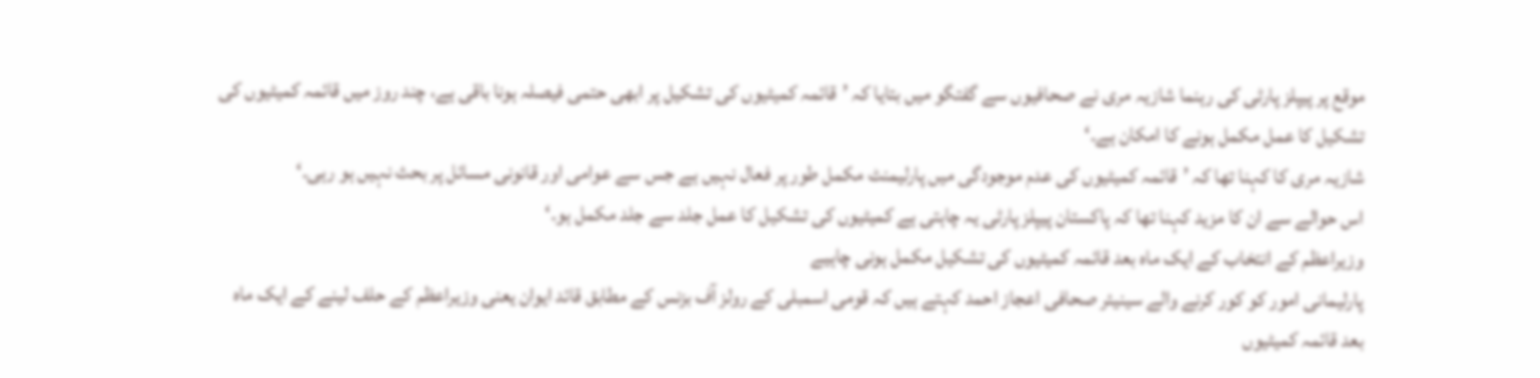موقع پر پیپلز پارٹی کی رہنما شازیہ مری نے صحافیوں سے گفتگو میں بتایا کہ ’قائمہ کمیٹیوں کی تشکیل پر ابھی حتمی فیصلہ ہونا باقی ہے، چند روز میں قائمہ کمیٹیوں کی تشکیل کا عمل مکمل ہونے کا امکان ہے۔‘
شازیہ مری کا کہنا تھا کہ ’قائمہ کمیٹیوں کی عدم موجودگی میں پارلیمنٹ مکمل طور پر فعال نہیں ہے جس سے عوامی اور قانونی مسائل پر بحث نہیں ہو رہی۔‘
اس حوالے سے ان کا مزید کہنا تھا کہ پاکستان پیپلز پارٹی یہ چاہتی ہے کمیٹیوں کی تشکیل کا عمل جلد سے جلد مکمل ہو۔‘
وزیراعظم کے انتخاب کے ایک ماہ بعد قائمہ کمیٹیوں کی تشکیل مکمل ہونی چاہیے
پارلیمانی امور کو کور کرنے والے سینیئر صحافی اعجاز احمد کہتے ہیں کہ قومی اسمبلی کے رولز آف بزنس کے مطابق قائد ایوان یعنی وزیراعظم کے حلف لینے کے ایک ماہ بعد قائمہ کمیٹیوں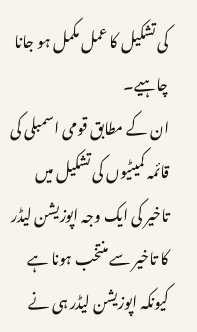کی تشکیل کا عمل مکمل ہو جانا چاہیے۔
ان کے مطابق قومی اسمبلی کی قائمہ کمیٹیوں کی تشکیل میں تاخیر کی ایک وجہ اپوزیشن لیڈر کا تاخیر سے منتخب ہونا ہے کیونکہ اپوزیشن لیڈر ہی نے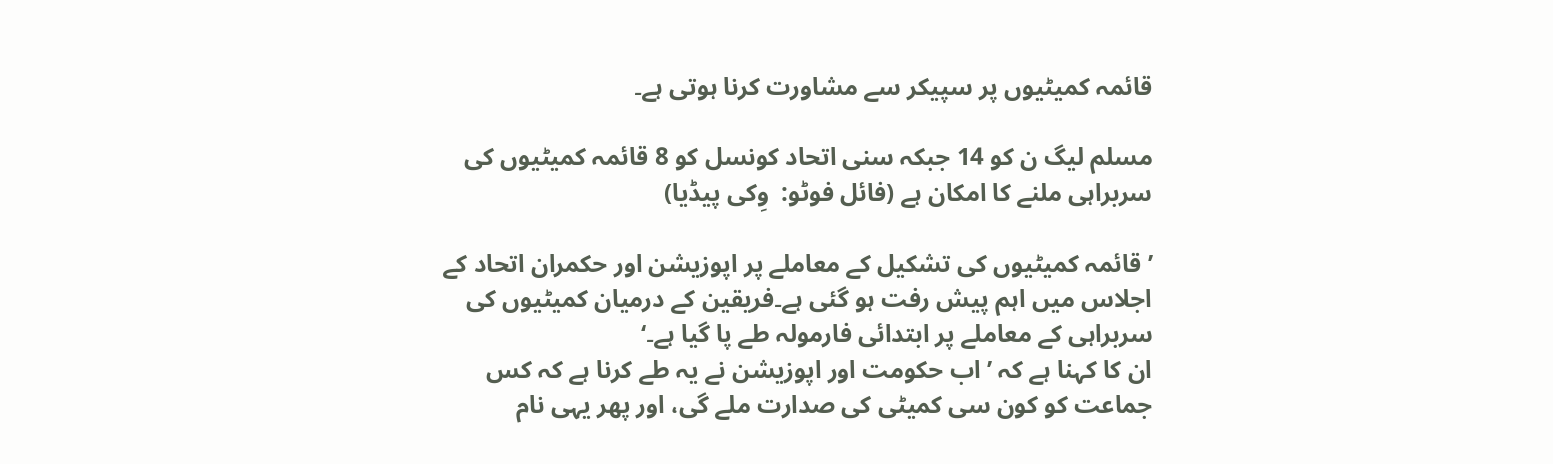قائمہ کمیٹیوں پر سپیکر سے مشاورت کرنا ہوتی ہے۔

مسلم لیگ ن کو 14 جبکہ سنی اتحاد کونسل کو 8 قائمہ کمیٹیوں کی سربراہی ملنے کا امکان ہے (فائل فوٹو:  وِکی پیڈیا)

’قائمہ کمیٹیوں کی تشکیل کے معاملے پر اپوزیشن اور حکمران اتحاد کے اجلاس میں اہم پیش رفت ہو گئی ہے۔فریقین کے درمیان کمیٹیوں کی سربراہی کے معاملے پر ابتدائی فارمولہ طے پا گیا ہے۔‘
ان کا کہنا ہے کہ ’اب حکومت اور اپوزیشن نے یہ طے کرنا ہے کہ کس جماعت کو کون سی کمیٹی کی صدارت ملے گی، اور پھر یہی نام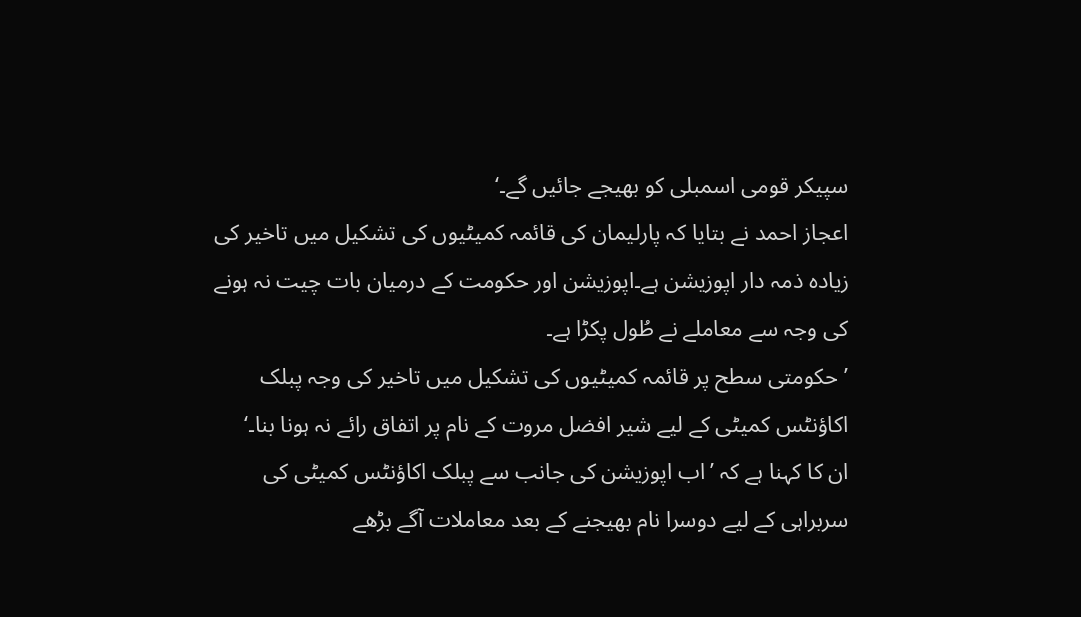سپیکر قومی اسمبلی کو بھیجے جائیں گے۔‘
اعجاز احمد نے بتایا کہ پارلیمان کی قائمہ کمیٹیوں کی تشکیل میں تاخیر کی زیادہ ذمہ دار اپوزیشن ہے۔اپوزیشن اور حکومت کے درمیان بات چیت نہ ہونے کی وجہ سے معاملے نے طُول پکڑا ہے۔
’حکومتی سطح پر قائمہ کمیٹیوں کی تشکیل میں تاخیر کی وجہ پبلک اکاؤنٹس کمیٹی کے لیے شیر افضل مروت کے نام پر اتفاق رائے نہ ہونا بنا۔‘
ان کا کہنا ہے کہ ’اب اپوزیشن کی جانب سے پبلک اکاؤنٹس کمیٹی کی سربراہی کے لیے دوسرا نام بھیجنے کے بعد معاملات آگے بڑھے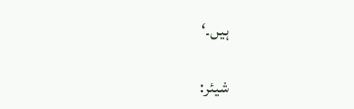ہیں۔‘

شیئر: